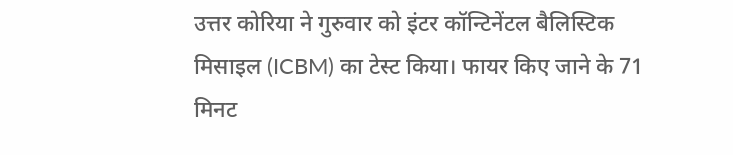उत्तर कोरिया ने गुरुवार को इंटर कॉन्टिनेंटल बैलिस्टिक मिसाइल (ICBM) का टेस्ट किया। फायर किए जाने के 71 मिनट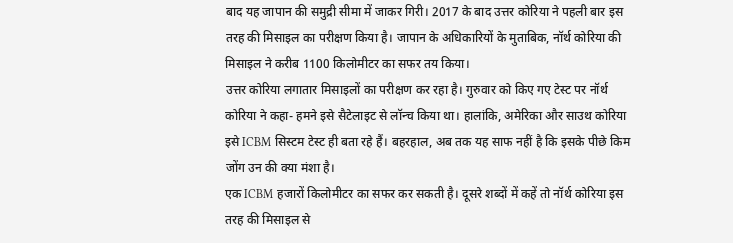बाद यह जापान की समुद्री सीमा में जाकर गिरी। 2017 के बाद उत्तर कोरिया ने पहली बार इस तरह की मिसाइल का परीक्षण किया है। जापान के अधिकारियों के मुताबिक, नॉर्थ कोरिया की मिसाइल ने करीब 1100 किलोमीटर का सफर तय किया।
उत्तर कोरिया लगातार मिसाइलों का परीक्षण कर रहा है। गुरुवार को किए गए टेस्ट पर नॉर्थ कोरिया ने कहा- हमने इसे सैटेलाइट से लॉन्च किया था। हालांकि, अमेरिका और साउथ कोरिया इसे ICBM सिस्टम टेस्ट ही बता रहे हैं। बहरहाल, अब तक यह साफ नहीं है कि इसके पीछे किम जोंग उन की क्या मंशा है।
एक ICBM हजारों किलोमीटर का सफर कर सकती है। दूसरे शब्दों में कहें तो नॉर्थ कोरिया इस तरह की मिसाइल से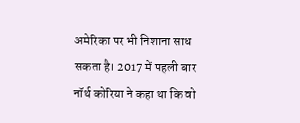अमेरिका पर भी निशाना साध सकता है। 2017 में पहली बार नॉर्थ कोरिया ने कहा था कि वो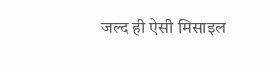जल्द ही ऐसी मिसाइल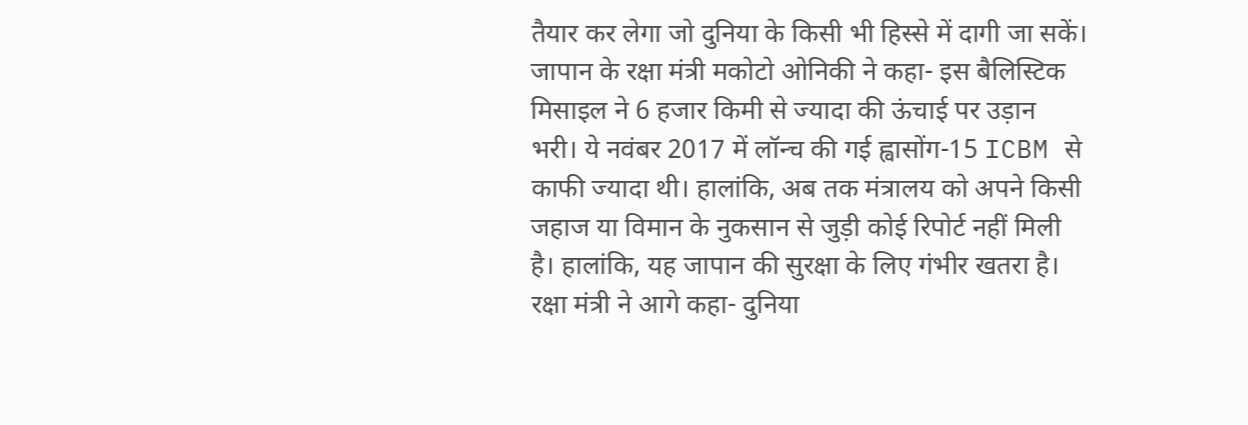तैयार कर लेगा जो दुनिया के किसी भी हिस्से में दागी जा सकें।
जापान के रक्षा मंत्री मकोटो ओनिकी ने कहा- इस बैलिस्टिक मिसाइल ने 6 हजार किमी से ज्यादा की ऊंचाई पर उड़ान भरी। ये नवंबर 2017 में लॉन्च की गई ह्वासोंग-15 ICBM से काफी ज्यादा थी। हालांकि, अब तक मंत्रालय को अपने किसी जहाज या विमान के नुकसान से जुड़ी कोई रिपोर्ट नहीं मिली है। हालांकि, यह जापान की सुरक्षा के लिए गंभीर खतरा है।
रक्षा मंत्री ने आगे कहा- दुनिया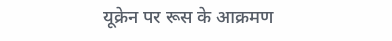यूक्रेन पर रूस के आक्रमण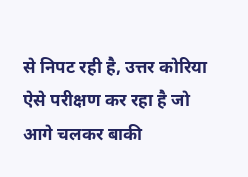से निपट रही है, उत्तर कोरिया ऐसे परीक्षण कर रहा है जो आगे चलकर बाकी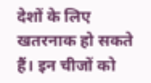देशों के लिए खतरनाक हो सकते हैं। इन चीजों को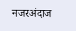नजरअंदाज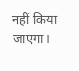नहीं किया जाएगा।